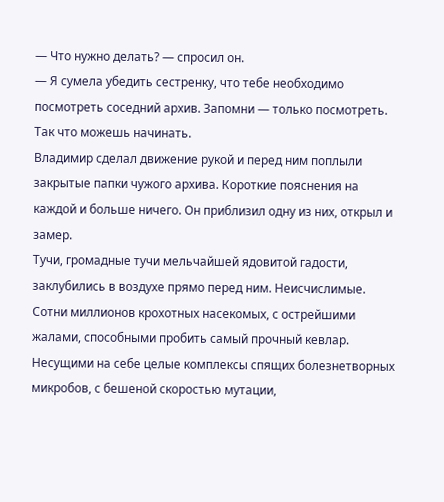— Что нужно делать? — спросил он.
— Я сумела убедить сестренку, что тебе необходимо посмотреть соседний архив. Запомни — только посмотреть. Так что можешь начинать.
Владимир сделал движение рукой и перед ним поплыли закрытые папки чужого архива. Короткие пояснения на каждой и больше ничего. Он приблизил одну из них, открыл и замер.
Тучи, громадные тучи мельчайшей ядовитой гадости, заклубились в воздухе прямо перед ним. Неисчислимые. Сотни миллионов крохотных насекомых, с острейшими жалами, способными пробить самый прочный кевлар. Несущими на себе целые комплексы спящих болезнетворных микробов, с бешеной скоростью мутации,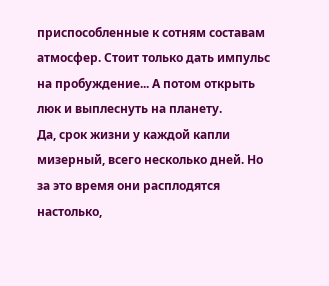приспособленные к сотням составам атмосфер. Стоит только дать импульс на пробуждение... А потом открыть люк и выплеснуть на планету.
Да, срок жизни у каждой капли мизерный, всего несколько дней. Но за это время они расплодятся настолько,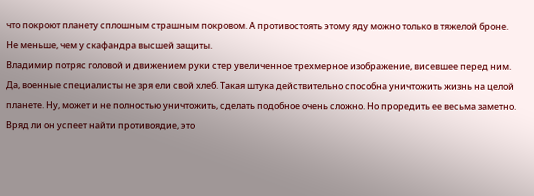что покроют планету сплошным страшным покровом. А противостоять этому яду можно только в тяжелой броне. Не меньше, чем у скафандра высшей защиты.
Владимир потряс головой и движением руки стер увеличенное трехмерное изображение, висевшее перед ним. Да, военные специалисты не зря ели свой хлеб. Такая штука действительно способна уничтожить жизнь на целой планете. Ну, может и не полностью уничтожить, сделать подобное очень сложно. Но проредить ее весьма заметно. Вряд ли он успеет найти противоядие, это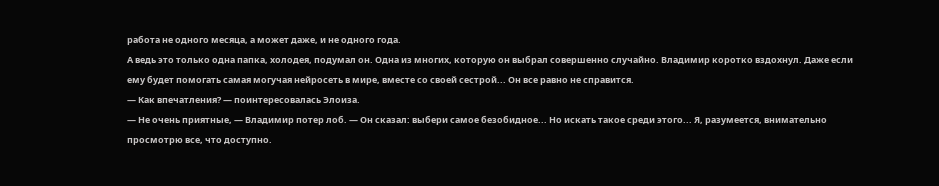работа не одного месяца, а может даже, и не одного года.
А ведь это только одна папка, холодея, подумал он. Одна из многих, которую он выбрал совершенно случайно. Владимир коротко вздохнул. Даже если ему будет помогать самая могучая нейросеть в мире, вместе со своей сестрой... Он все равно не справится.
— Как впечатления? — поинтересовалась Элоиза.
— Не очень приятные, — Владимир потер лоб. — Он сказал: выбери самое безобидное... Но искать такое среди этого... Я, разумеется, внимательно просмотрю все, что доступно.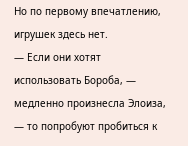Но по первому впечатлению, игрушек здесь нет.
— Если они хотят использовать Бороба, — медленно произнесла Элоиза, — то попробуют пробиться к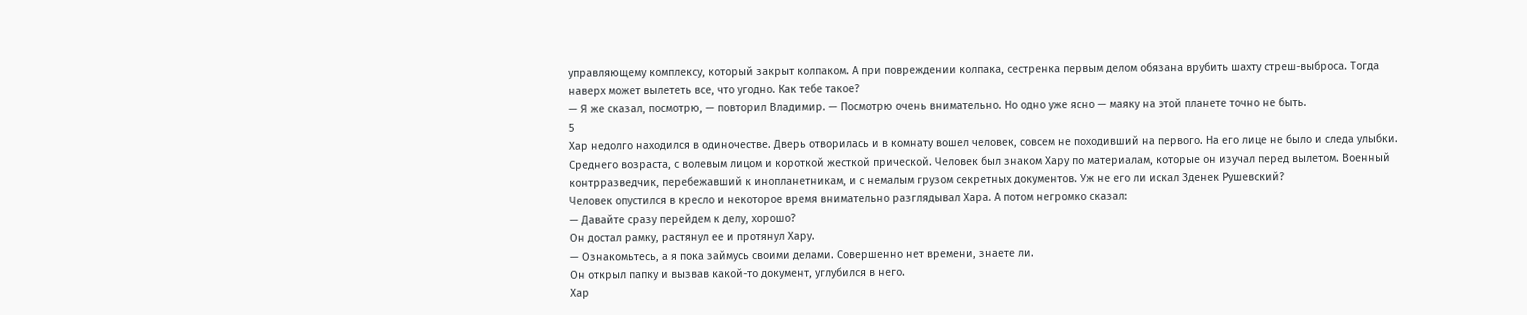управляющему комплексу, который закрыт колпаком. А при повреждении колпака, сестренка первым делом обязана врубить шахту стреш-выброса. Тогда наверх может вылететь все, что угодно. Как тебе такое?
— Я же сказал, посмотрю, — повторил Владимир. — Посмотрю очень внимательно. Но одно уже ясно — маяку на этой планете точно не быть.
5
Хар недолго находился в одиночестве. Дверь отворилась и в комнату вошел человек, совсем не походивший на первого. На его лице не было и следа улыбки. Среднего возраста, с волевым лицом и короткой жесткой прической. Человек был знаком Хару по материалам, которые он изучал перед вылетом. Военный контрразведчик, перебежавший к инопланетникам, и с немалым грузом секретных документов. Уж не его ли искал Зденек Рушевский?
Человек опустился в кресло и некоторое время внимательно разглядывал Хара. А потом негромко сказал:
— Давайте сразу перейдем к делу, хорошо?
Он достал рамку, растянул ее и протянул Хару.
— Ознакомьтесь, а я пока займусь своими делами. Совершенно нет времени, знаете ли.
Он открыл папку и вызвав какой-то документ, углубился в него.
Хар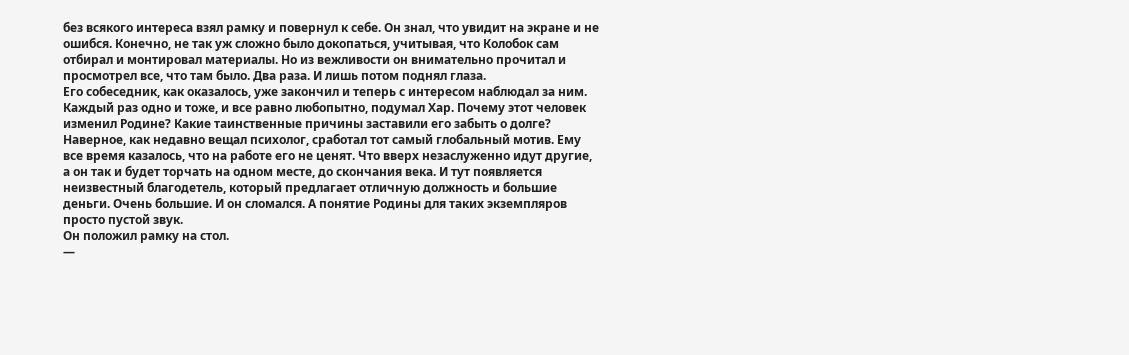без всякого интереса взял рамку и повернул к себе. Он знал, что увидит на экране и не ошибся. Конечно, не так уж сложно было докопаться, учитывая, что Колобок сам отбирал и монтировал материалы. Но из вежливости он внимательно прочитал и просмотрел все, что там было. Два раза. И лишь потом поднял глаза.
Его собеседник, как оказалось, уже закончил и теперь с интересом наблюдал за ним.
Каждый раз одно и тоже, и все равно любопытно, подумал Хар. Почему этот человек изменил Родине? Какие таинственные причины заставили его забыть о долге?
Наверное, как недавно вещал психолог, сработал тот самый глобальный мотив. Ему все время казалось, что на работе его не ценят. Что вверх незаслуженно идут другие, а он так и будет торчать на одном месте, до скончания века. И тут появляется неизвестный благодетель, который предлагает отличную должность и большие деньги. Очень большие. И он сломался. А понятие Родины для таких экземпляров просто пустой звук.
Он положил рамку на стол.
—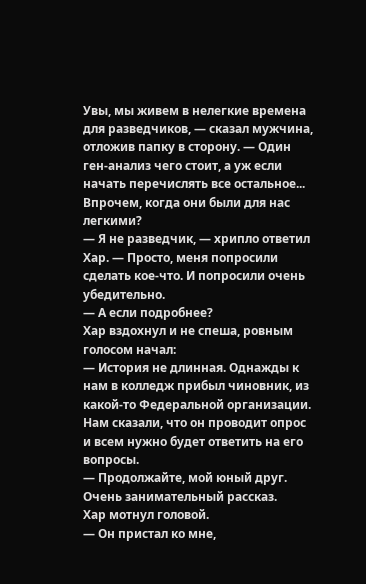Увы, мы живем в нелегкие времена для разведчиков, — сказал мужчина, отложив папку в сторону. — Один ген-анализ чего стоит, а уж если начать перечислять все остальное... Впрочем, когда они были для нас легкими?
— Я не разведчик, — хрипло ответил Хар. — Просто, меня попросили сделать кое-что. И попросили очень убедительно.
— А если подробнее?
Хар вздохнул и не спеша, ровным голосом начал:
— История не длинная. Однажды к нам в колледж прибыл чиновник, из какой-то Федеральной организации. Нам сказали, что он проводит опрос и всем нужно будет ответить на его вопросы.
— Продолжайте, мой юный друг. Очень занимательный рассказ.
Хар мотнул головой.
— Он пристал ко мне,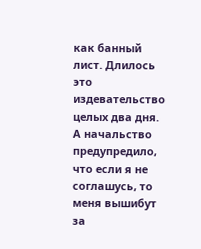как банный лист. Длилось это издевательство целых два дня. А начальство предупредило, что если я не соглашусь, то меня вышибут за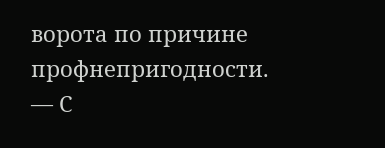ворота по причине профнепригодности.
— С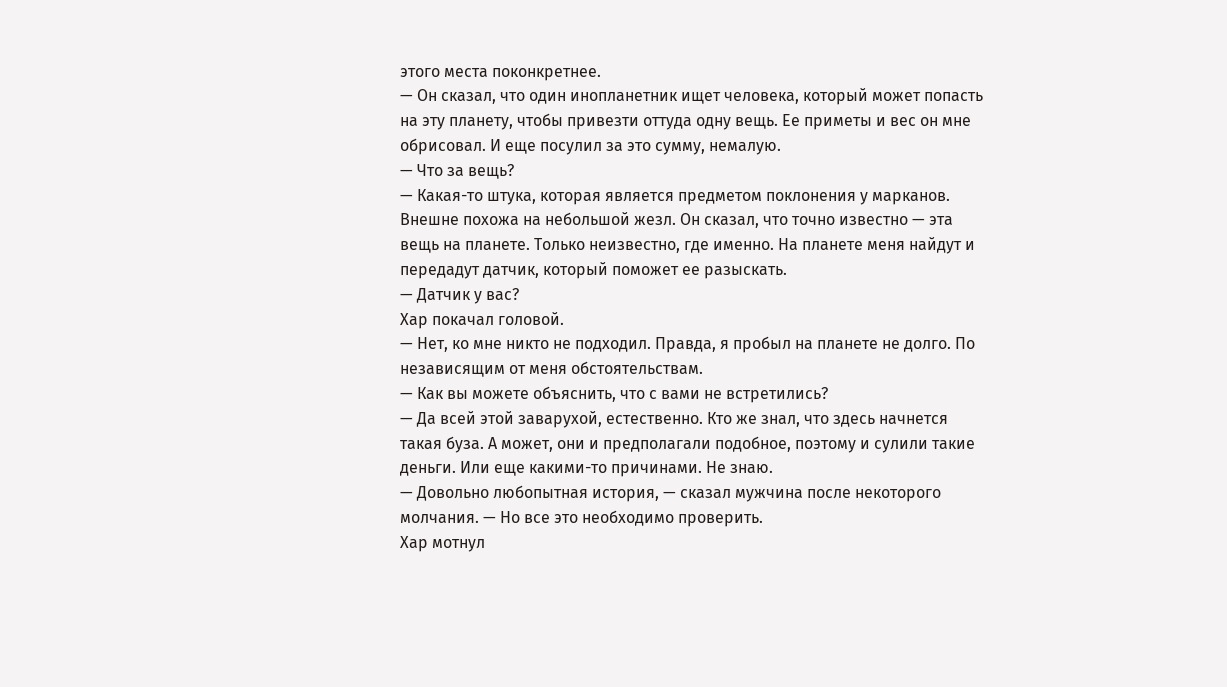этого места поконкретнее.
— Он сказал, что один инопланетник ищет человека, который может попасть на эту планету, чтобы привезти оттуда одну вещь. Ее приметы и вес он мне обрисовал. И еще посулил за это сумму, немалую.
— Что за вещь?
— Какая-то штука, которая является предметом поклонения у марканов. Внешне похожа на небольшой жезл. Он сказал, что точно известно — эта вещь на планете. Только неизвестно, где именно. На планете меня найдут и передадут датчик, который поможет ее разыскать.
— Датчик у вас?
Хар покачал головой.
— Нет, ко мне никто не подходил. Правда, я пробыл на планете не долго. По независящим от меня обстоятельствам.
— Как вы можете объяснить, что с вами не встретились?
— Да всей этой заварухой, естественно. Кто же знал, что здесь начнется такая буза. А может, они и предполагали подобное, поэтому и сулили такие деньги. Или еще какими-то причинами. Не знаю.
— Довольно любопытная история, — сказал мужчина после некоторого молчания. — Но все это необходимо проверить.
Хар мотнул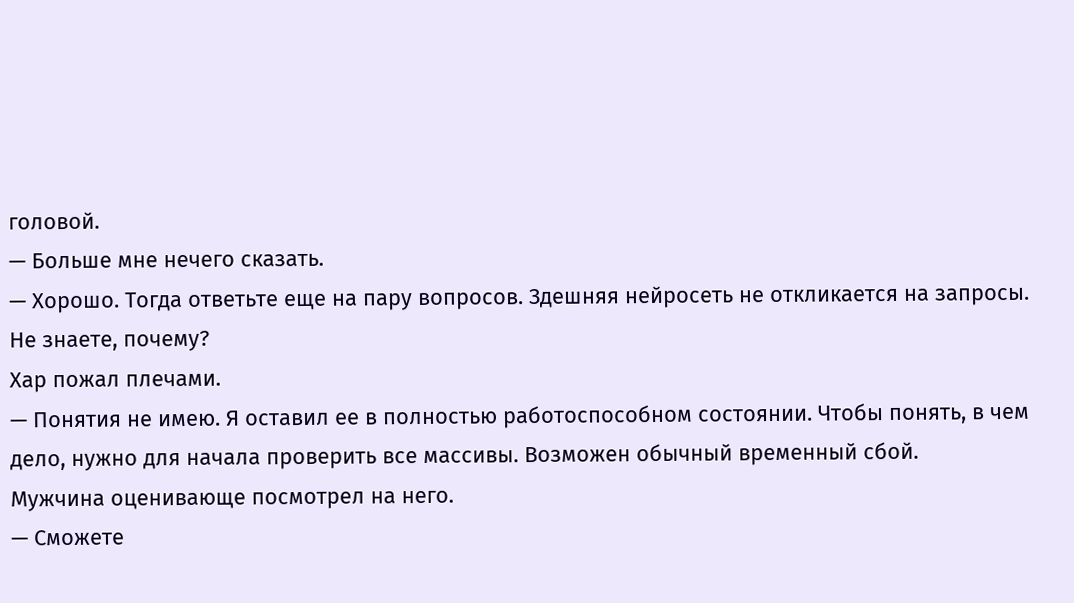головой.
— Больше мне нечего сказать.
— Хорошо. Тогда ответьте еще на пару вопросов. Здешняя нейросеть не откликается на запросы. Не знаете, почему?
Хар пожал плечами.
— Понятия не имею. Я оставил ее в полностью работоспособном состоянии. Чтобы понять, в чем дело, нужно для начала проверить все массивы. Возможен обычный временный сбой.
Мужчина оценивающе посмотрел на него.
— Сможете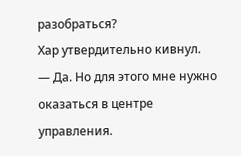разобраться?
Хар утвердительно кивнул.
— Да. Но для этого мне нужно оказаться в центре управления.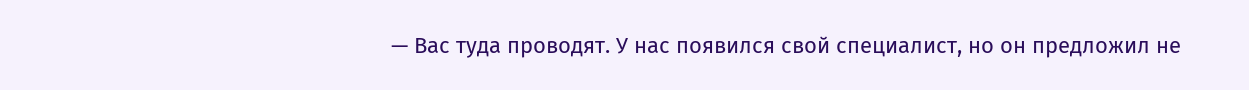— Вас туда проводят. У нас появился свой специалист, но он предложил не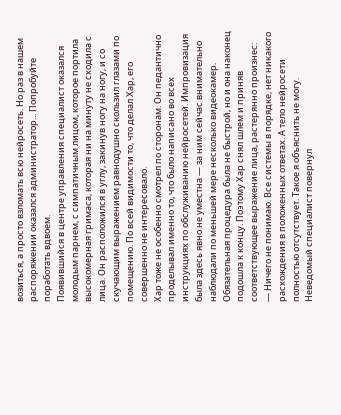возиться, а просто взломать всю нейросеть. Но раз в нашем распоряжении оказался администратор... Попробуйте поработать вдвоем.
Появившийся в центре управления специалист оказался молодым парнем, с симпатичным лицом, которое портила высокомерная гримаса, которая ни на минуту не сходила с лица. Он расположился в углу, закинув ногу на ногу, и со скучающим выражением равнодушно скользил глазами по помещению. По всей видимости то, что делал Хар, его совершенно не интересовало.
Хар тоже не особенно смотрел по сторонам. Он педантично проделывал именно то, что было написано во всех инструкциях по обслуживанию нейросетей. Импровизация была здесь явно не уместна — за ним сейчас внимательно наблюдали по меньшей мере несколько видеокамер.
Обязательная процедура была не быстрой, но и она наконец подошла к концу. Поэтому Хар снял шлем и приняв соответствующее выражение лица, растерянно произнес:
— Ничего не понимаю. Все системы в порядке, нет никакого расхождения в положенных ответах. А тело нейросети полностью отсутствует. Такое я объяснить не могу.
Неведомый специалист повернул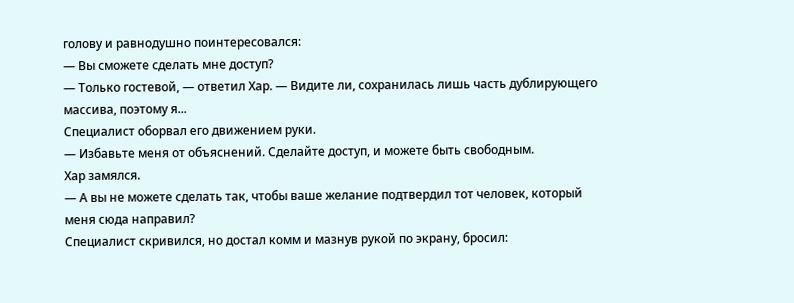голову и равнодушно поинтересовался:
— Вы сможете сделать мне доступ?
— Только гостевой, — ответил Хар. — Видите ли, сохранилась лишь часть дублирующего массива, поэтому я...
Специалист оборвал его движением руки.
— Избавьте меня от объяснений. Сделайте доступ, и можете быть свободным.
Хар замялся.
— А вы не можете сделать так, чтобы ваше желание подтвердил тот человек, который меня сюда направил?
Специалист скривился, но достал комм и мазнув рукой по экрану, бросил: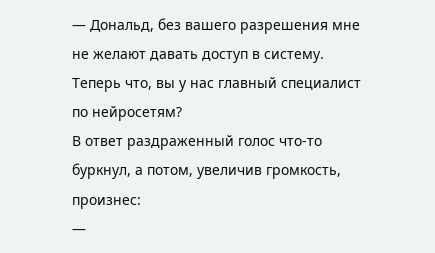— Дональд, без вашего разрешения мне не желают давать доступ в систему. Теперь что, вы у нас главный специалист по нейросетям?
В ответ раздраженный голос что-то буркнул, а потом, увеличив громкость, произнес:
—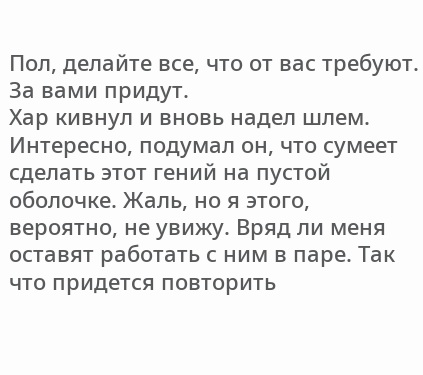Пол, делайте все, что от вас требуют. За вами придут.
Хар кивнул и вновь надел шлем. Интересно, подумал он, что сумеет сделать этот гений на пустой оболочке. Жаль, но я этого, вероятно, не увижу. Вряд ли меня оставят работать с ним в паре. Так что придется повторить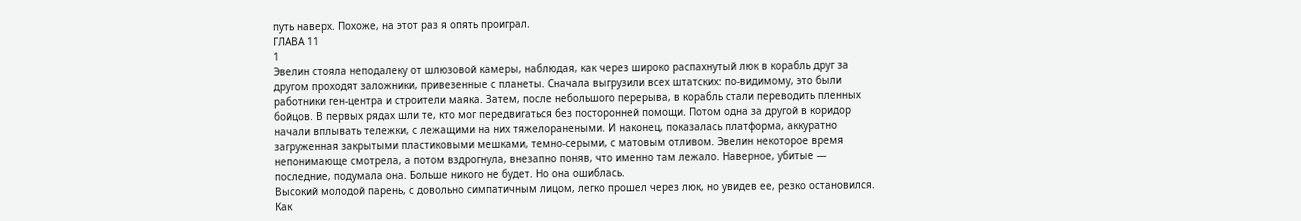путь наверх. Похоже, на этот раз я опять проиграл.
ГЛАВА 11
1
Эвелин стояла неподалеку от шлюзовой камеры, наблюдая, как через широко распахнутый люк в корабль друг за другом проходят заложники, привезенные с планеты. Сначала выгрузили всех штатских: по-видимому, это были работники ген-центра и строители маяка. Затем, после небольшого перерыва, в корабль стали переводить пленных бойцов. В первых рядах шли те, кто мог передвигаться без посторонней помощи. Потом одна за другой в коридор начали вплывать тележки, с лежащими на них тяжелоранеными. И наконец, показалась платформа, аккуратно загруженная закрытыми пластиковыми мешками, темно-серыми, с матовым отливом. Эвелин некоторое время непонимающе смотрела, а потом вздрогнула, внезапно поняв, что именно там лежало. Наверное, убитые — последние, подумала она. Больше никого не будет. Но она ошиблась.
Высокий молодой парень, с довольно симпатичным лицом, легко прошел через люк, но увидев ее, резко остановился. Как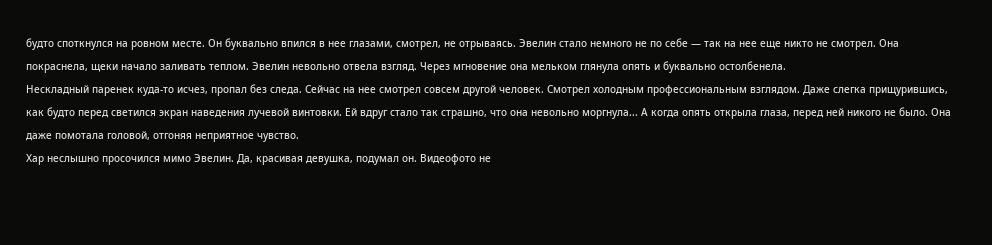будто споткнулся на ровном месте. Он буквально впился в нее глазами, смотрел, не отрываясь. Эвелин стало немного не по себе — так на нее еще никто не смотрел. Она покраснела, щеки начало заливать теплом. Эвелин невольно отвела взгляд. Через мгновение она мельком глянула опять и буквально остолбенела.
Нескладный паренек куда-то исчез, пропал без следа. Сейчас на нее смотрел совсем другой человек. Смотрел холодным профессиональным взглядом. Даже слегка прищурившись, как будто перед светился экран наведения лучевой винтовки. Ей вдруг стало так страшно, что она невольно моргнула... А когда опять открыла глаза, перед ней никого не было. Она даже помотала головой, отгоняя неприятное чувство.
Хар неслышно просочился мимо Эвелин. Да, красивая девушка, подумал он. Видеофото не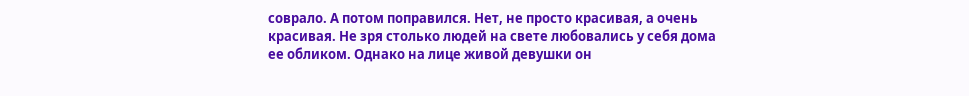соврало. А потом поправился. Нет, не просто красивая, а очень красивая. Не зря столько людей на свете любовались у себя дома ее обликом. Однако на лице живой девушки он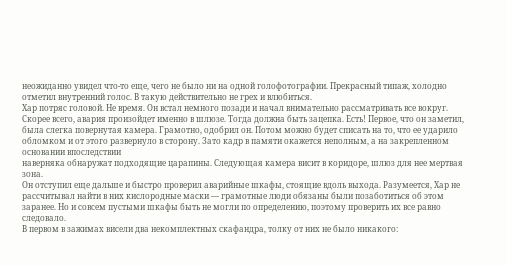неожиданно увидел что-то еще, чего не было ни на одной голофотографии. Прекрасный типаж, холодно отметил внутренний голос. В такую действительно не грех и влюбиться.
Хар потряс головой. Не время. Он встал немного позади и начал внимательно рассматривать все вокруг. Скорее всего, авария произойдет именно в шлюзе. Тогда должна быть зацепка. Есть! Первое, что он заметил, была слегка повернутая камера. Грамотно, одобрил он. Потом можно будет списать на то, что ее ударило обломком и от этого развернуло в сторону. Зато кадр в памяти окажется неполным, а на закрепленном основании впоследствии
наверняка обнаружат подходящие царапины. Следующая камера висит в коридоре, шлюз для нее мертвая зона.
Он отступил еще дальше и быстро проверил аварийные шкафы, стоящие вдоль выхода. Разумеется, Хар не рассчитывал найти в них кислородные маски — грамотные люди обязаны были позаботиться об этом заранее. Но и совсем пустыми шкафы быть не могли по определению, поэтому проверить их все равно следовало.
В первом в зажимах висели два некомплектных скафандра, толку от них не было никакого: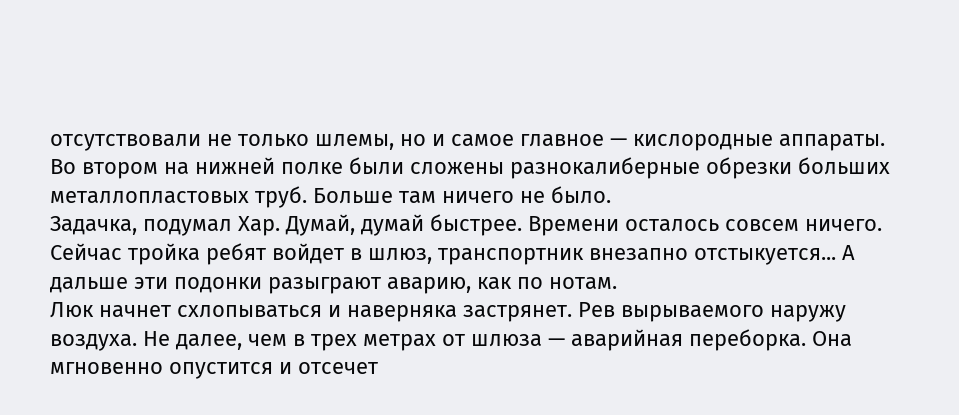отсутствовали не только шлемы, но и самое главное — кислородные аппараты. Во втором на нижней полке были сложены разнокалиберные обрезки больших металлопластовых труб. Больше там ничего не было.
Задачка, подумал Хар. Думай, думай быстрее. Времени осталось совсем ничего. Сейчас тройка ребят войдет в шлюз, транспортник внезапно отстыкуется... А дальше эти подонки разыграют аварию, как по нотам.
Люк начнет схлопываться и наверняка застрянет. Рев вырываемого наружу воздуха. Не далее, чем в трех метрах от шлюза — аварийная переборка. Она мгновенно опустится и отсечет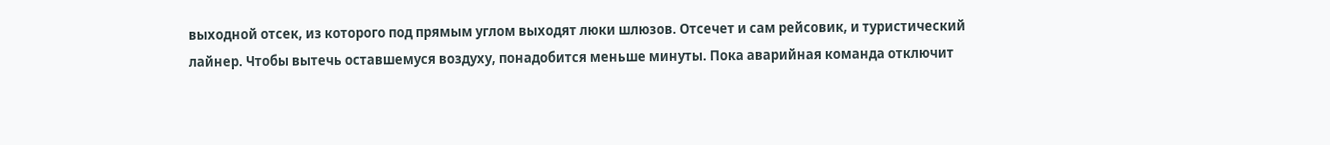выходной отсек, из которого под прямым углом выходят люки шлюзов. Отсечет и сам рейсовик, и туристический лайнер. Чтобы вытечь оставшемуся воздуху, понадобится меньше минуты. Пока аварийная команда отключит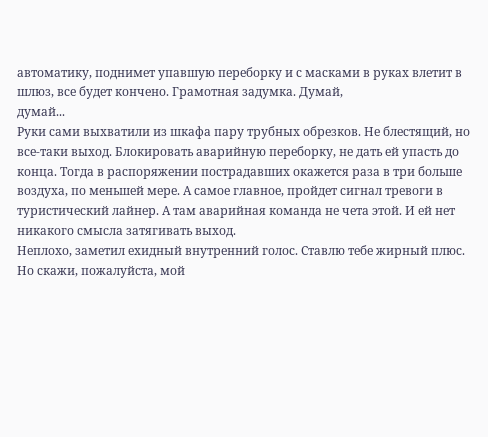автоматику, поднимет упавшую переборку и с масками в руках влетит в шлюз, все будет кончено. Грамотная задумка. Думай,
думай...
Руки сами выхватили из шкафа пару трубных обрезков. Не блестящий, но все-таки выход. Блокировать аварийную переборку, не дать ей упасть до конца. Тогда в распоряжении пострадавших окажется раза в три больше воздуха, по меньшей мере. А самое главное, пройдет сигнал тревоги в туристический лайнер. А там аварийная команда не чета этой. И ей нет никакого смысла затягивать выход.
Неплохо, заметил ехидный внутренний голос. Ставлю тебе жирный плюс. Но скажи, пожалуйста, мой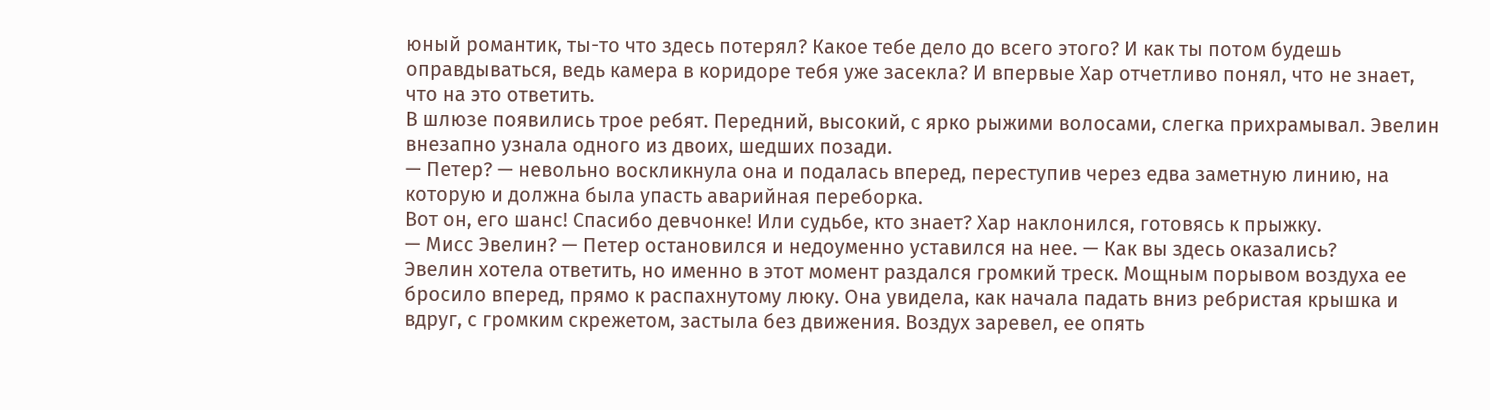юный романтик, ты-то что здесь потерял? Какое тебе дело до всего этого? И как ты потом будешь оправдываться, ведь камера в коридоре тебя уже засекла? И впервые Хар отчетливо понял, что не знает, что на это ответить.
В шлюзе появились трое ребят. Передний, высокий, с ярко рыжими волосами, слегка прихрамывал. Эвелин внезапно узнала одного из двоих, шедших позади.
— Петер? — невольно воскликнула она и подалась вперед, переступив через едва заметную линию, на которую и должна была упасть аварийная переборка.
Вот он, его шанс! Спасибо девчонке! Или судьбе, кто знает? Хар наклонился, готовясь к прыжку.
— Мисс Эвелин? — Петер остановился и недоуменно уставился на нее. — Как вы здесь оказались?
Эвелин хотела ответить, но именно в этот момент раздался громкий треск. Мощным порывом воздуха ее бросило вперед, прямо к распахнутому люку. Она увидела, как начала падать вниз ребристая крышка и вдруг, с громким скрежетом, застыла без движения. Воздух заревел, ее опять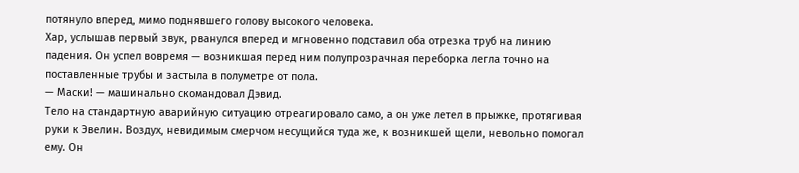потянуло вперед, мимо поднявшего голову высокого человека.
Хар, услышав первый звук, рванулся вперед и мгновенно подставил оба отрезка труб на линию падения. Он успел вовремя — возникшая перед ним полупрозрачная переборка легла точно на поставленные трубы и застыла в полуметре от пола.
— Маски! — машинально скомандовал Дэвид.
Тело на стандартную аварийную ситуацию отреагировало само, а он уже летел в прыжке, протягивая руки к Эвелин. Воздух, невидимым смерчом несущийся туда же, к возникшей щели, невольно помогал ему. Он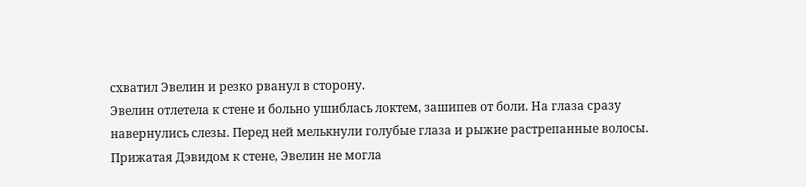схватил Эвелин и резко рванул в сторону.
Эвелин отлетела к стене и больно ушиблась локтем, зашипев от боли. На глаза сразу навернулись слезы. Перед ней мелькнули голубые глаза и рыжие растрепанные волосы. Прижатая Дэвидом к стене, Эвелин не могла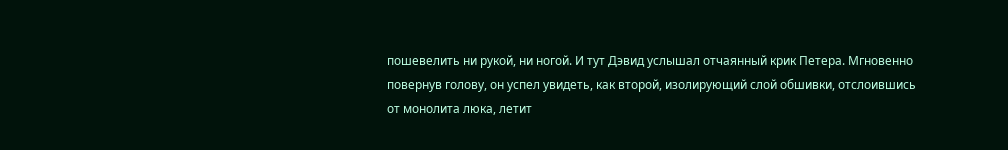пошевелить ни рукой, ни ногой. И тут Дэвид услышал отчаянный крик Петера. Мгновенно повернув голову, он успел увидеть, как второй, изолирующий слой обшивки, отслоившись от монолита люка, летит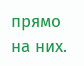прямо на них.